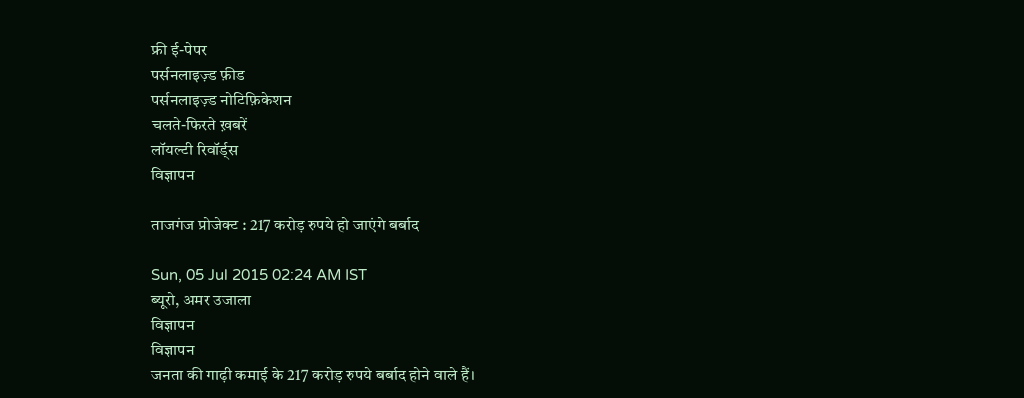फ्री ई-पेपर
पर्सनलाइज़्ड फ़ीड
पर्सनलाइज़्ड नोटिफ़िकेशन
चलते-फिरते ख़बरें
लॉयल्टी रिवॉर्ड्स
विज्ञापन

ताजगंज प्रोजेक्ट : 217 करोड़ रुपये हो जाएंगे बर्बाद

Sun, 05 Jul 2015 02:24 AM IST
ब्यूरो, अमर उजाला
विज्ञापन
विज्ञापन
जनता की गाढ़ी कमाई के 217 करोड़ रुपये बर्बाद होने वाले हैं।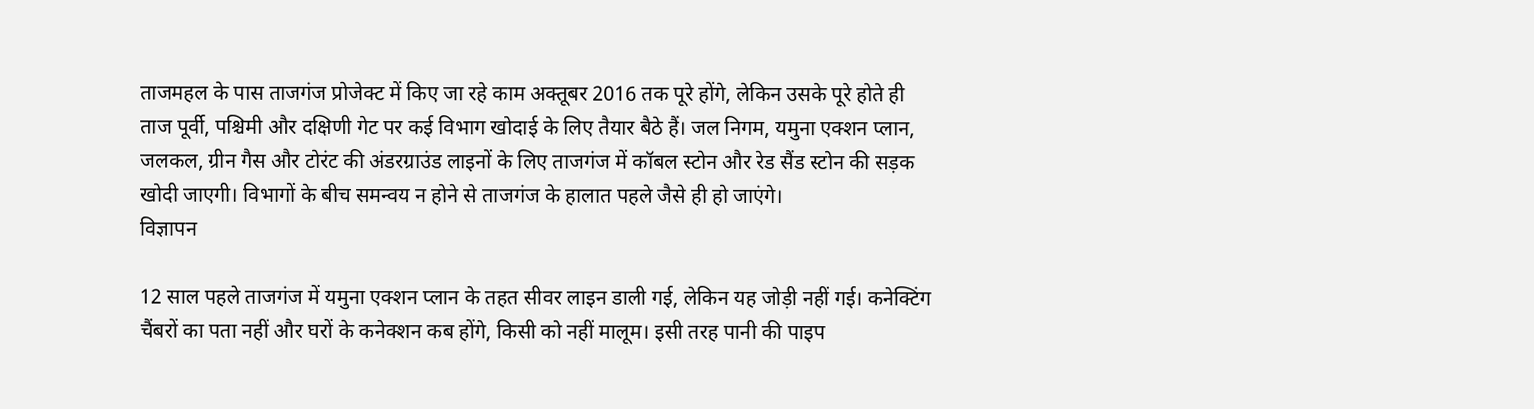ताजमहल के पास ताजगंज प्रोजेक्ट में किए जा रहे काम अक्तूबर 2016 तक पूरे होंगे, लेकिन उसके पूरे होते ही ताज पूर्वी, पश्चिमी और दक्षिणी गेट पर कई विभाग खोदाई के लिए तैयार बैठे हैं। जल निगम, यमुना एक्शन प्लान, जलकल, ग्रीन गैस और टोरंट की अंडरग्राउंड लाइनों के लिए ताजगंज में कॉबल स्टोन और रेड सैंड स्टोन की सड़क खोदी जाएगी। विभागों के बीच समन्वय न होने से ताजगंज के हालात पहले जैसे ही हो जाएंगे।
विज्ञापन

12 साल पहले ताजगंज में यमुना एक्शन प्लान के तहत सीवर लाइन डाली गई, लेकिन यह जोड़ी नहीं गई। कनेक्टिंग चैंबरों का पता नहीं और घरों के कनेक्शन कब होंगे, किसी को नहीं मालूम। इसी तरह पानी की पाइप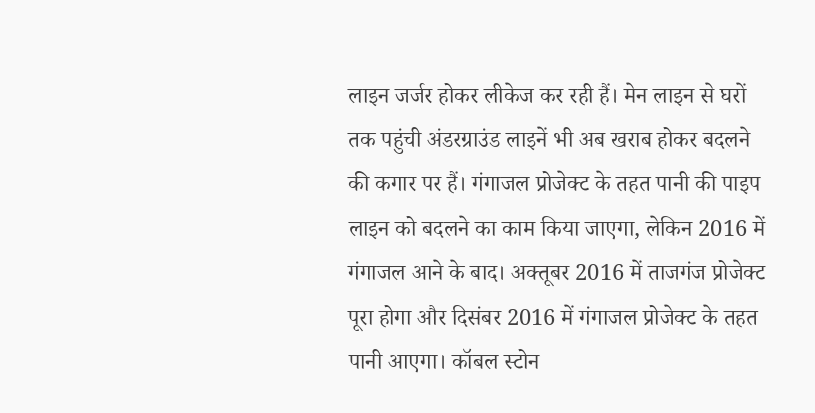लाइन जर्जर होकर लीकेज कर रही हैं। मेन लाइन से घरों तक पहुंची अंडरग्राउंड लाइनें भी अब खराब होकर बदलने की कगार पर हैं। गंगाजल प्रोजेक्ट के तहत पानी की पाइप लाइन को बदलने का काम किया जाएगा, लेकिन 2016 में गंगाजल आने के बाद। अक्तूबर 2016 में ताजगंज प्रोजेक्ट पूरा होगा और दिसंबर 2016 में गंगाजल प्रोजेक्ट के तहत पानी आएगा। कॉबल स्टोन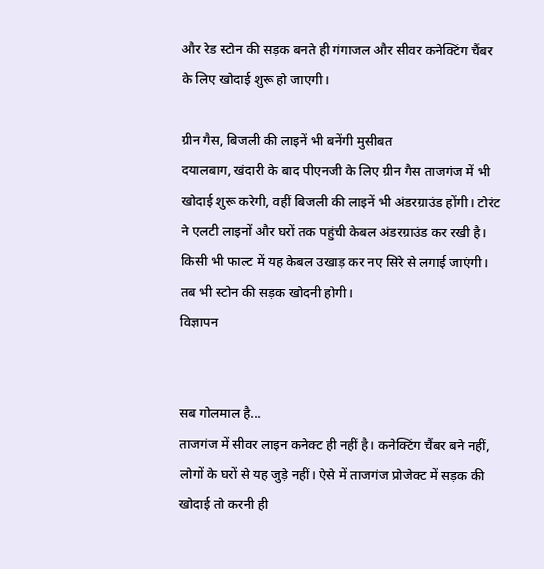और रेड स्टोन की सड़क बनते ही गंगाजल और सीवर कनेक्टिंग चैंबर के लिए खोदाई शुरू हो जाएगी।

ग्रीन गैस, बिजली की लाइनें भी बनेंगी मुसीबत
दयालबाग, खंदारी के बाद पीएनजी के लिए ग्रीन गैस ताजगंज में भी खोदाई शुरू करेगी, वहीं बिजली की लाइनें भी अंडरग्राउंड होंगी। टोरंट ने एलटी लाइनों और घरों तक पहुंची केबल अंडरग्राउंड कर रखी है। किसी भी फाल्ट में यह केबल उखाड़ कर नए सिरे से लगाई जाएंगी। तब भी स्टोन की सड़क खोदनी होगी।
विज्ञापन


सब गोलमाल है...
ताजगंज में सीवर लाइन कनेक्ट ही नहीं है। कनेक्टिंग चैंबर बने नहीं, लोगों के घरों से यह जुड़े नहीं। ऐसे में ताजगंज प्रोजेक्ट में सड़क की खोदाई तो करनी ही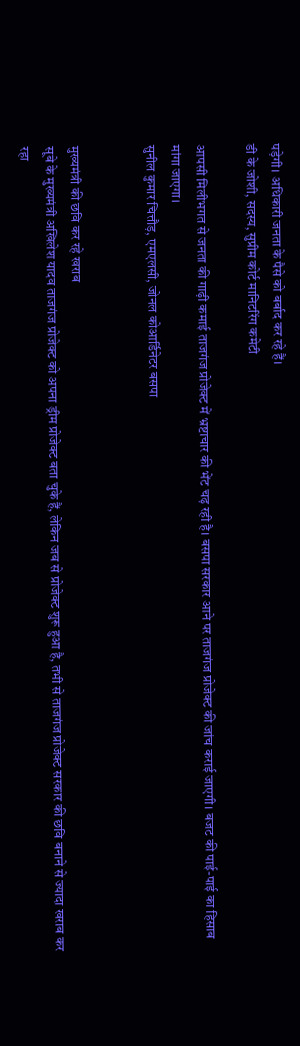पड़ेगी। अधिकारी जनता के पैसे को बर्बाद कर रहे हैं।
डी के जोशी, सदस्य, सुप्रीम कोर्ट मानिटरिंग कमेटी

आपसी मिलीभगत से जनता की गाढ़ी कमाई ताजगंज प्रोजेक्ट में भ्रष्टाचार की भेंट चढ़ रही है। बसपा सरकार आने पर ताजगंज प्रोजेक्ट की जांच कराई जाएगी। बजट की पाई-पाई का हिसाब मांगा जाएगा।
सुनील कुमार चित्तौड़, एमएलसी, जोनल कोआर्डिनेटर बसपा


मुख्यमंत्री की छवि कर रहे खराब
सूबे के मुख्यमंत्री अखिलेश यादव ताजगंज प्रोजेक्ट को अपना ड्रीम प्रोजेक्ट बता चुके हैं, लेकिन जब से प्रोजेक्ट शुरू हुआ है, तभी से ताजगंज प्रोजेक्ट सरकार की छवि बनाने से ज्यादा खराब कर रहा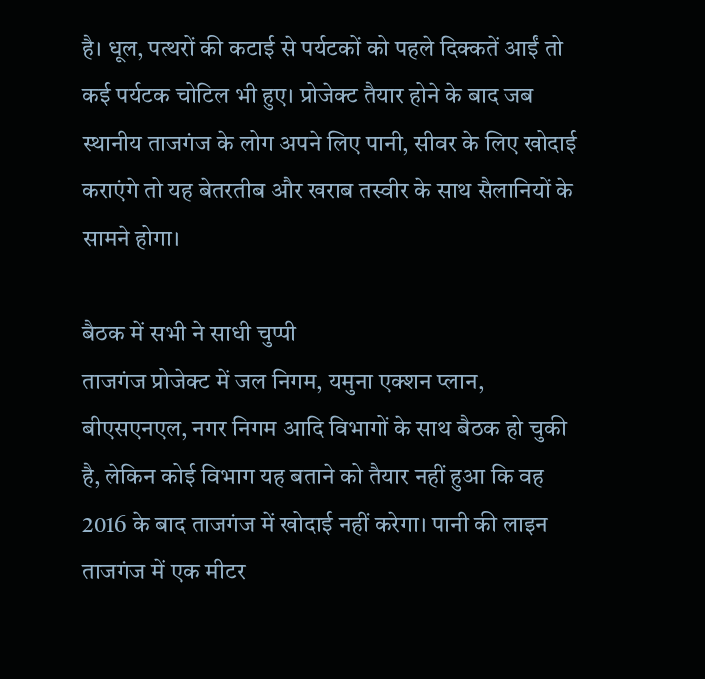है। धूल, पत्थरों की कटाई से पर्यटकों को पहले दिक्कतें आईं तो कई पर्यटक चोटिल भी हुए। प्रोजेक्ट तैयार होने के बाद जब स्थानीय ताजगंज के लोग अपने लिए पानी, सीवर के लिए खोदाई कराएंगे तो यह बेतरतीब और खराब तस्वीर के साथ सैलानियों के सामने होगा।

बैठक में सभी ने साधी चुप्पी
ताजगंज प्रोजेक्ट में जल निगम, यमुना एक्शन प्लान, बीएसएनएल, नगर निगम आदि विभागों के साथ बैठक हो चुकी है, लेकिन कोई विभाग यह बताने को तैयार नहीं हुआ कि वह 2016 के बाद ताजगंज में खोदाई नहीं करेगा। पानी की लाइन ताजगंज में एक मीटर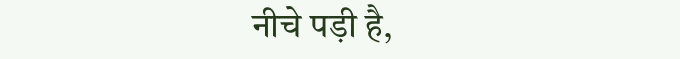नीचे पड़ी है,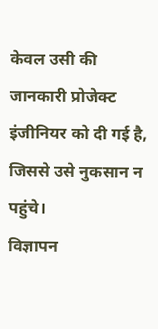केवल उसी की जानकारी प्रोजेक्ट इंजीनियर को दी गई है, जिससे उसे नुकसान न पहुंचे।
विज्ञापन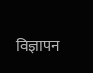विज्ञापन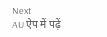Next
AU ऐप में पढ़ें